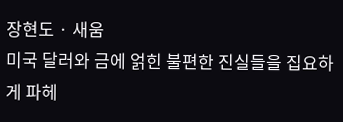장현도 · 새움
미국 달러와 금에 얽힌 불편한 진실들을 집요하게 파헤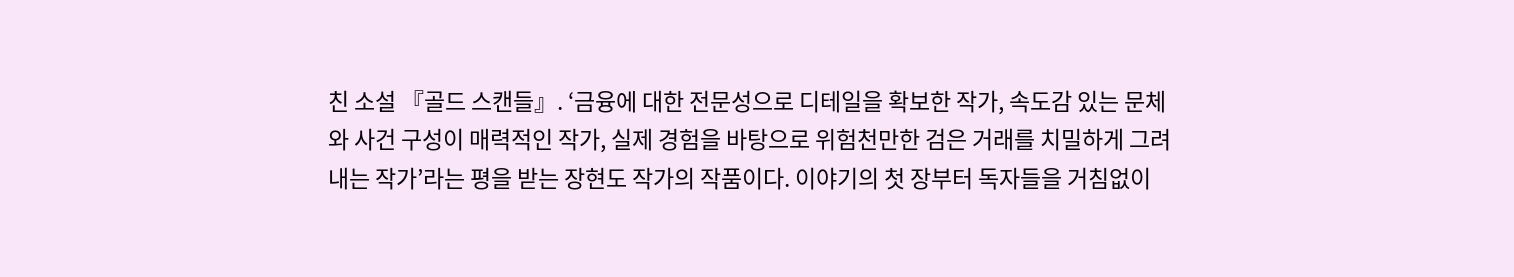친 소설 『골드 스캔들』. ‘금융에 대한 전문성으로 디테일을 확보한 작가, 속도감 있는 문체와 사건 구성이 매력적인 작가, 실제 경험을 바탕으로 위험천만한 검은 거래를 치밀하게 그려내는 작가’라는 평을 받는 장현도 작가의 작품이다. 이야기의 첫 장부터 독자들을 거침없이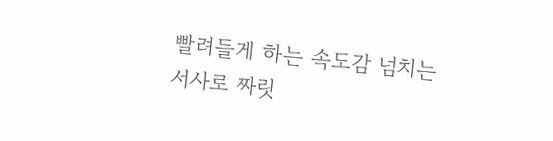빨려들게 하는 속도감 넘치는 서사로 짜릿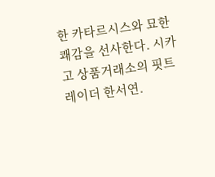한 카타르시스와 묘한 쾌감을 선사한다. 시카고 상품거래소의 핏트레이더 한서연.